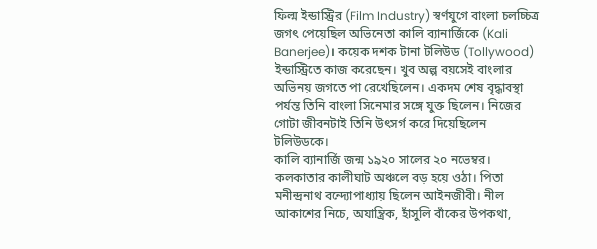ফিল্ম ইন্ডাস্ট্রির (Film Industry) স্বর্ণযুগে বাংলা চলচ্চিত্র জগৎ পেয়েছিল অভিনেতা কালি ব্যানার্জিকে (Kali Banerjee)। কয়েক দশক টানা টলিউড (Tollywood) ইন্ডাস্ট্রিতে কাজ করেছেন। খুব অল্প বয়সেই বাংলার অভিনয় জগতে পা রেখেছিলেন। একদম শেষ বৃদ্ধাবস্থা পর্যন্ত তিনি বাংলা সিনেমার সঙ্গে যুক্ত ছিলেন। নিজের গোটা জীবনটাই তিনি উৎসর্গ করে দিয়েছিলেন টলিউডকে।
কালি ব্যানার্জি জন্ম ১৯২০ সালের ২০ নভেম্বর। কলকাতার কালীঘাট অঞ্চলে বড় হয়ে ওঠা। পিতা মনীন্দ্রনাথ বন্দ্যোপাধ্যায় ছিলেন আইনজীবী। নীল আকাশের নিচে, অযান্ত্রিক, হাঁসুলি বাঁকের উপকথা,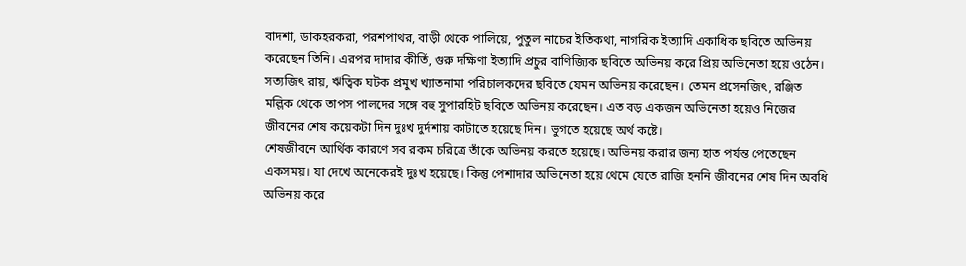বাদশা, ডাকহরকরা, পরশপাথর, বাড়ী থেকে পালিয়ে, পুতুল নাচের ইতিকথা, নাগরিক ইত্যাদি একাধিক ছবিতে অভিনয় করেছেন তিনি। এরপর দাদার কীর্তি, গুরু দক্ষিণা ইত্যাদি প্রচুর বাণিজ্যিক ছবিতে অভিনয় করে প্রিয় অভিনেতা হয়ে ওঠেন।
সত্যজিৎ রায়, ঋত্বিক ঘটক প্রমুখ খ্যাতনামা পরিচালকদের ছবিতে যেমন অভিনয় করেছেন। তেমন প্রসেনজিৎ, রঞ্জিত মল্লিক থেকে তাপস পালদের সঙ্গে বহু সুপারহিট ছবিতে অভিনয় করেছেন। এত বড় একজন অভিনেতা হয়েও নিজের জীবনের শেষ কয়েকটা দিন দুঃখ দুর্দশায় কাটাতে হয়েছে দিন। ভুগতে হয়েছে অর্থ কষ্টে।
শেষজীবনে আর্থিক কারণে সব রকম চরিত্রে তাঁকে অভিনয় করতে হয়েছে। অভিনয় করার জন্য হাত পর্যন্ত পেতেছেন একসময়। যা দেখে অনেকেরই দুঃখ হয়েছে। কিন্তু পেশাদার অভিনেতা হয়ে থেমে যেতে রাজি হননি জীবনের শেষ দিন অবধি অভিনয় করে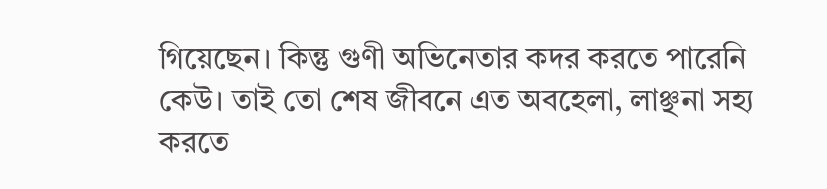গিয়েছেন। কিন্তু গুণী অভিনেতার কদর করতে পারেনি কেউ। তাই তো শেষ জীবনে এত অবহেলা, লাঞ্ছনা সহ্য করতে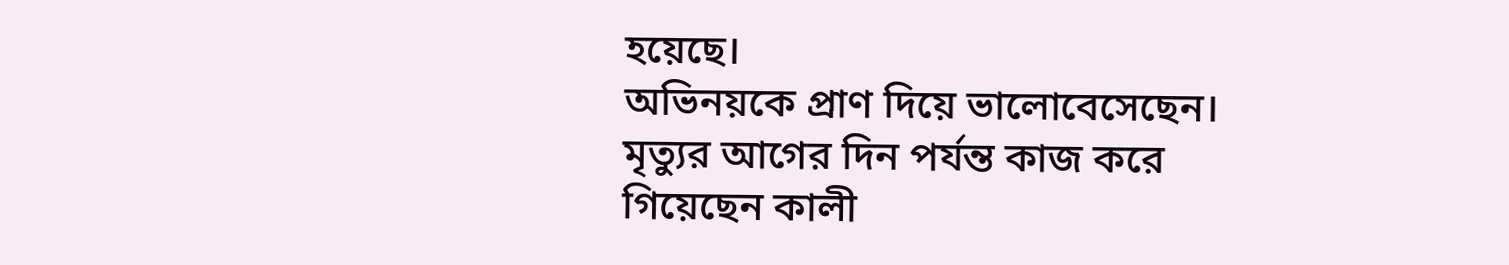হয়েছে।
অভিনয়কে প্রাণ দিয়ে ভালোবেসেছেন। মৃত্যুর আগের দিন পর্যন্ত কাজ করে গিয়েছেন কালী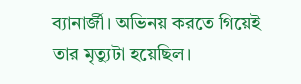ব্যানার্জী। অভিনয় করতে গিয়েই তার মৃত্যুটা হয়েছিল।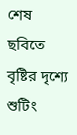শেষ ছবিতে বৃষ্টির দৃশ্যে শুটিং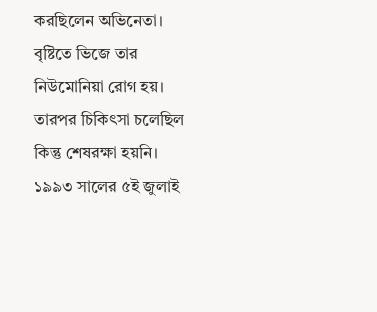করছিলেন অভিনেতা। বৃষ্টিতে ভিজে তার নিউমোনিয়া রোগ হয়। তারপর চিকিৎসা চলেছিল কিন্তু শেষরক্ষা হয়নি। ১৯৯৩ সালের ৫ই জুলাই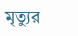মৃত্যুর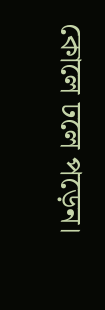কোলে ঢলে পড়েন।